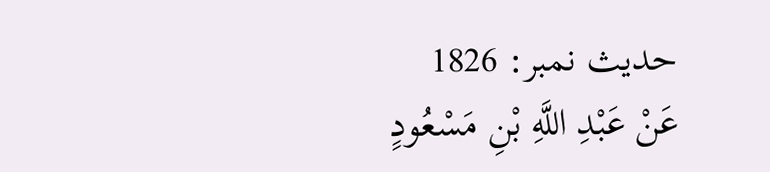حدیث نمبر: 1826
عَنْ عَبْدِ اللَّهِ بْنِ مَسْعُودٍ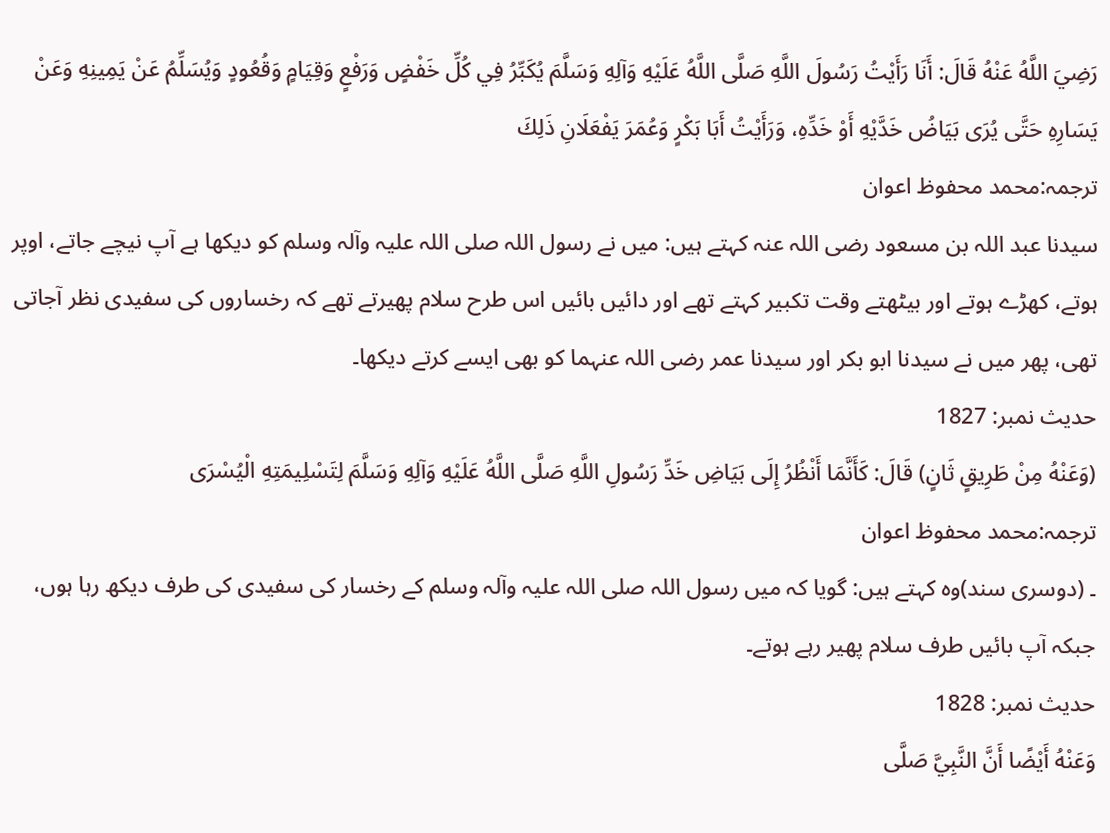رَضِيَ اللَّهُ عَنْهُ قَالَ: أَنَا رَأَيْتُ رَسُولَ اللَّهِ صَلَّى اللَّهُ عَلَيْهِ وَآلِهِ وَسَلَّمَ يُكَبِّرُ فِي كُلِّ خَفْضٍ وَرَفْعٍ وَقِيَامٍ وَقُعُودٍ وَيُسَلِّمُ عَنْ يَمِينِهِ وَعَنْ يَسَارِهِ حَتَّى يُرَى بَيَاضُ خَدَّيْهِ أَوْ خَدِّهِ، وَرَأَيْتُ أَبَا بَكْرٍ وَعُمَرَ يَفْعَلَانِ ذَلِكَ
ترجمہ:محمد محفوظ اعوان
سیدنا عبد اللہ بن مسعود رضی اللہ عنہ کہتے ہیں: میں نے رسول اللہ صلی اللہ علیہ وآلہ وسلم کو دیکھا ہے آپ نیچے جاتے، اوپر ہوتے، کھڑے ہوتے اور بیٹھتے وقت تکبیر کہتے تھے اور دائیں بائیں اس طرح سلام پھیرتے تھے کہ رخساروں کی سفیدی نظر آجاتی تھی، پھر میں نے سیدنا ابو بکر اور سیدنا عمر رضی اللہ عنہما کو بھی ایسے کرتے دیکھا۔
حدیث نمبر: 1827
(وَعَنْهُ مِنْ طَرِيقٍ ثَانٍ) قَالَ: كَأَنَّمَا أَنْظُرُ إِلَى بَيَاضِ خَدِّ رَسُولِ اللَّهِ صَلَّى اللَّهُ عَلَيْهِ وَآلِهِ وَسَلَّمَ لِتَسْلِيمَتِهِ الْيُسْرَى
ترجمہ:محمد محفوظ اعوان
۔ (دوسری سند)وہ کہتے ہیں: گویا کہ میں رسول اللہ صلی اللہ علیہ وآلہ وسلم کے رخسار کی سفیدی کی طرف دیکھ رہا ہوں، جبکہ آپ بائیں طرف سلام پھیر رہے ہوتے۔
حدیث نمبر: 1828
وَعَنْهُ أَيْضًا أَنَّ النَّبِيَّ صَلَّى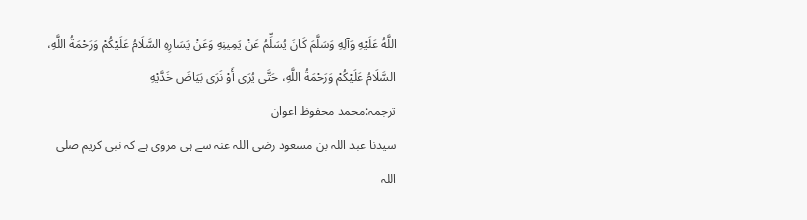اللَّهُ عَلَيْهِ وَآلِهِ وَسَلَّمَ كَانَ يُسَلِّمُ عَنْ يَمِينِهِ وَعَنْ يَسَارِهِ السَّلَامُ عَلَيْكُمْ وَرَحْمَةُ اللَّهِ، السَّلَامُ عَلَيْكُمْ وَرَحْمَةُ اللَّهِ، حَتَّى يُرَى أَوْ نَرَى بَيَاضَ خَدَّيْهِ
ترجمہ:محمد محفوظ اعوان
سیدنا عبد اللہ بن مسعود رضی اللہ عنہ سے ہی مروی ہے کہ نبی کریم صلی اللہ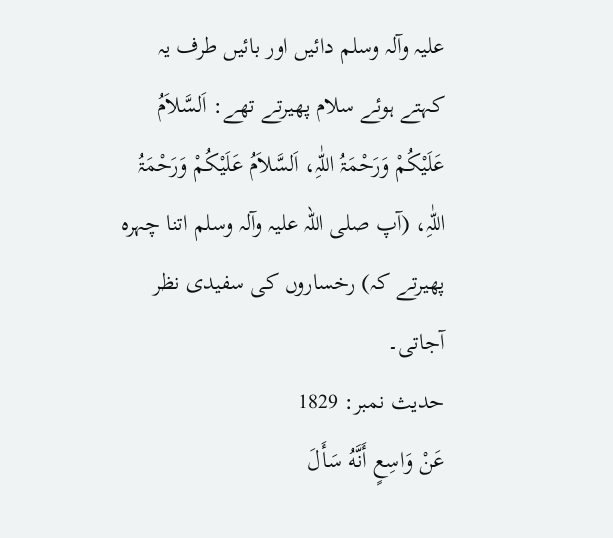علیہ وآلہ وسلم دائیں اور بائیں طرف یہ کہتے ہوئے سلام پھیرتے تھے: اَلسَّلاَمُ عَلَیْکُمْ وَرَحْمَۃُ اللّٰہِ، اَلسَّلاَمُ عَلَیْکُمْ وَرَحْمَۃُ اللّٰہِ، (آپ صلی اللہ علیہ وآلہ وسلم اتنا چہرہ پھیرتے کہ) رخساروں کی سفیدی نظر آجاتی۔
حدیث نمبر: 1829
عَنْ وَاسِعٍ أَنَّهُ سَأَلَ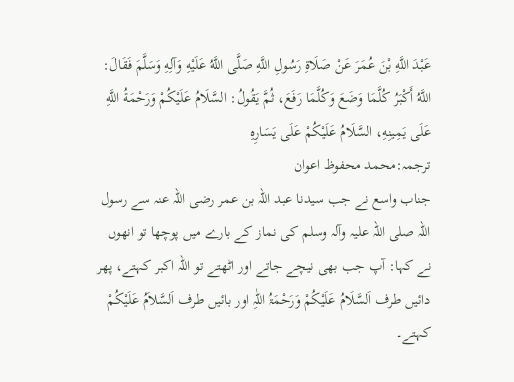عَبْدَ اللَّهِ بْنَ عُمَرَ عَنْ صَلَاةِ رَسُولِ اللَّهِ صَلَّى اللَّهُ عَلَيْهِ وَآلِهِ وَسَلَّمَ فَقَالَ: اللَّهُ أَكْبَرُ كُلَّمَا وَضَعَ وَكُلَّمَا رَفَعَ، ثُمَّ يَقُولُ: السَّلَامُ عَلَيْكُمْ وَرَحْمَةُ اللَّهِ عَلَى يَمِينِهِ، السَّلَامُ عَلَيْكُمْ عَلَى يَسَارِهِ
ترجمہ:محمد محفوظ اعوان
جناب واسع نے جب سیدنا عبد اللہ بن عمر رضی اللہ عنہ سے رسول اللہ صلی اللہ علیہ وآلہ وسلم کی نماز کے بارے میں پوچھا تو انھوں نے کہا: آپ جب بھی نیچے جاتے اور اٹھتے تو اللہ اکبر کہتے، پھر دائیں طرف اَلسَّلَامُ عَلَیْکُمْ وَرَحْمَۃُ اللّٰہِ اور بائیں طرف اَلسَّلاَمُ عَلَیْکُمْ کہتے۔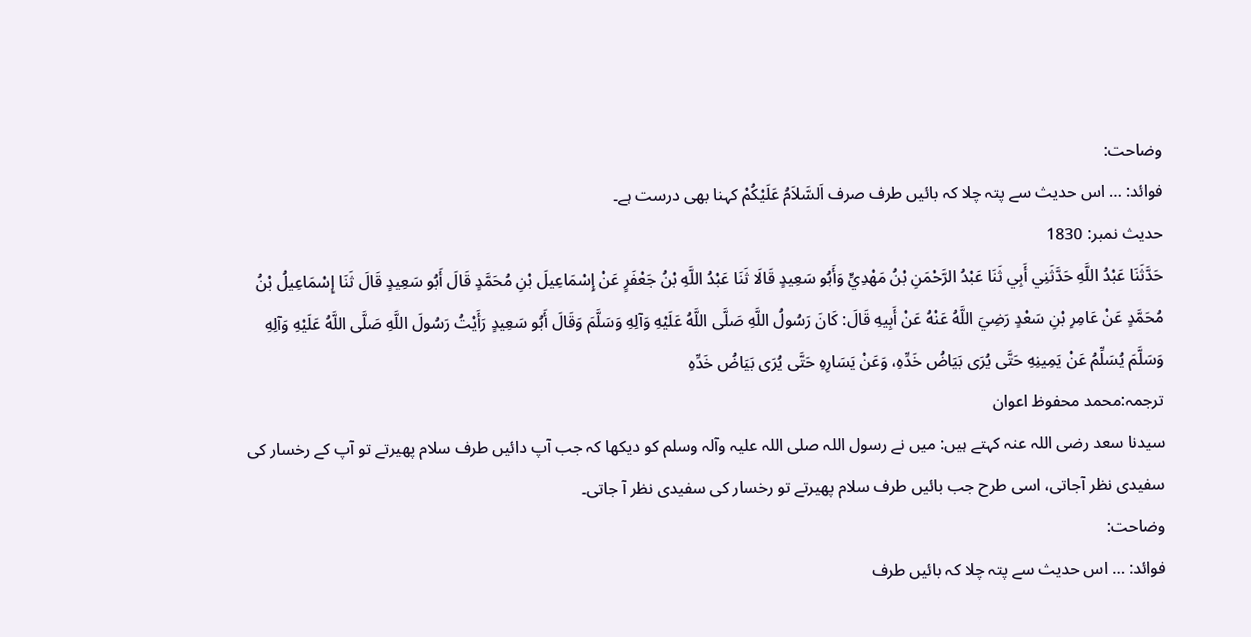وضاحت:
فوائد: … اس حدیث سے پتہ چلا کہ بائیں طرف صرف اَلسَّلاَمُ عَلَیْکُمْ کہنا بھی درست ہے۔
حدیث نمبر: 1830
حَدَّثَنَا عَبْدُ اللَّهِ حَدَّثَنِي أَبِي ثَنَا عَبْدُ الرَّحْمَنِ بْنُ مَهْدِيٍّ وَأَبُو سَعِيدٍ قَالَا ثَنَا عَبْدُ اللَّهِ بْنُ جَعْفَرٍ عَنْ إِسْمَاعِيلَ بْنِ مُحَمَّدٍ قَالَ أَبُو سَعِيدٍ قَالَ ثَنَا إِسْمَاعِيلُ بْنُ مُحَمَّدٍ عَنْ عَامِرِ بْنِ سَعْدٍ رَضِيَ اللَّهُ عَنْهُ عَنْ أَبِيهِ قَالَ: كَانَ رَسُولُ اللَّهِ صَلَّى اللَّهُ عَلَيْهِ وَآلِهِ وَسَلَّمَ وَقَالَ أَبُو سَعِيدٍ رَأَيْتُ رَسُولَ اللَّهِ صَلَّى اللَّهُ عَلَيْهِ وَآلِهِ وَسَلَّمَ يُسَلِّمُ عَنْ يَمِينِهِ حَتَّى يُرَى بَيَاضُ خَدِّهِ، وَعَنْ يَسَارِهِ حَتَّى يُرَى بَيَاضُ خَدِّهِ
ترجمہ:محمد محفوظ اعوان
سیدنا سعد رضی اللہ عنہ کہتے ہیں: میں نے رسول اللہ صلی اللہ علیہ وآلہ وسلم کو دیکھا کہ جب آپ دائیں طرف سلام پھیرتے تو آپ کے رخسار کی سفیدی نظر آجاتی، اسی طرح جب بائیں طرف سلام پھیرتے تو رخسار کی سفیدی نظر آ جاتی۔
وضاحت:
فوائد: … اس حدیث سے پتہ چلا کہ بائیں طرف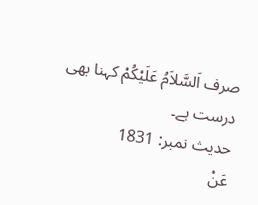صرف اَلسَّلاَمُ عَلَیْکُمْ کہنا بھی درست ہے۔
حدیث نمبر: 1831
عَنْ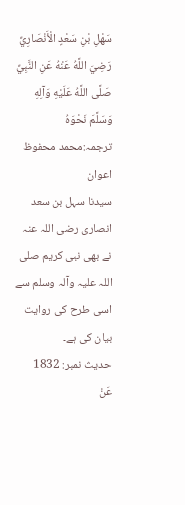سَهْلِ بْنِ سَعْدٍ الْأَنْصَارِيِّ رَضِيَ اللَّهُ عَنْهُ عَنِ النَّبِيِّ صَلَّى اللَّهُ عَلَيْهِ وَآلِهِ وَسَلَّمَ نَحْوَهُ
ترجمہ:محمد محفوظ اعوان
سیدنا سہل بن سعد انصاری رضی اللہ عنہ نے بھی نبی کریم صلی اللہ علیہ وآلہ وسلم سے اسی طرح کی روایت بیان کی ہے۔
حدیث نمبر: 1832
عَنْ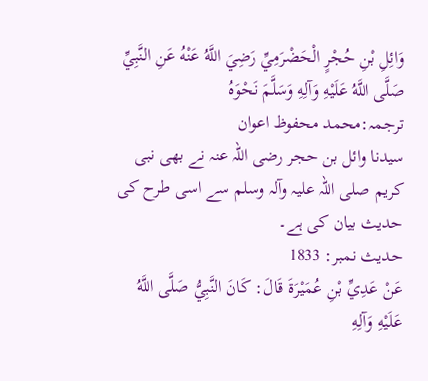وَائِلِ بْنِ حُجْرٍ الْحَضْرَمِيِّ رَضِيَ اللَّهُ عَنْهُ عَنِ النَّبِيِّ صَلَّى اللَّهُ عَلَيْهِ وَآلِهِ وَسَلَّمَ نَحْوَهُ
ترجمہ:محمد محفوظ اعوان
سیدنا وائل بن حجر رضی اللہ عنہ نے بھی نبی کریم صلی اللہ علیہ وآلہ وسلم سے اسی طرح کی حدیث بیان کی ہے۔
حدیث نمبر: 1833
عَنْ عَدِيِّ بْنِ عُمَيْرَةَ قَالَ: كَانَ النَّبِيُّ صَلَّى اللَّهُ عَلَيْهِ وَآلِهِ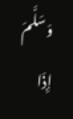وَسَلَّمَ إِذَا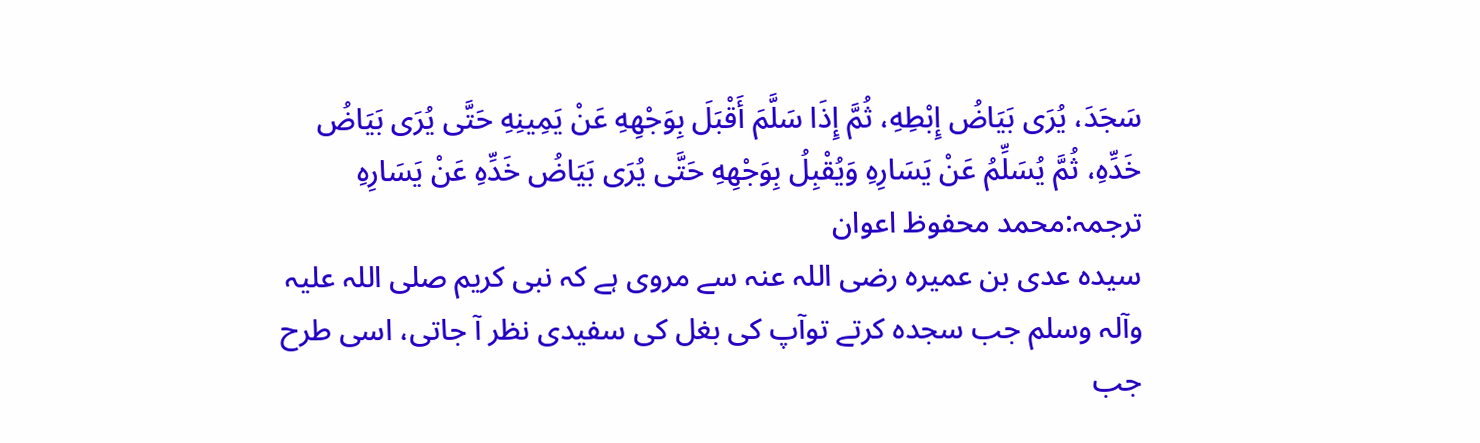سَجَدَ، يُرَى بَيَاضُ إِبْطِهِ، ثُمَّ إِذَا سَلَّمَ أَقْبَلَ بِوَجْهِهِ عَنْ يَمِينِهِ حَتَّى يُرَى بَيَاضُ خَدِّهِ، ثُمَّ يُسَلِّمُ عَنْ يَسَارِهِ وَيُقْبِلُ بِوَجْهِهِ حَتَّى يُرَى بَيَاضُ خَدِّهِ عَنْ يَسَارِهِ
ترجمہ:محمد محفوظ اعوان
سیدہ عدی بن عمیرہ رضی اللہ عنہ سے مروی ہے کہ نبی کریم صلی اللہ علیہ وآلہ وسلم جب سجدہ کرتے توآپ کی بغل کی سفیدی نظر آ جاتی، اسی طرح جب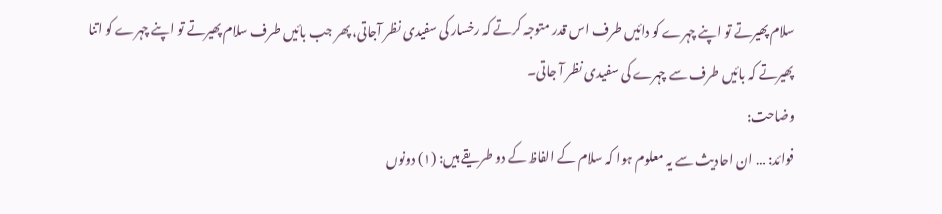سلام پھیرتے تو اپنے چہرے کو دائیں طرف اس قدر متوجہ کرتے کہ رخسار کی سفیدی نظر آجاتی، پھر جب بائیں طرف سلام پھیرتے تو اپنے چہرے کو اتنا پھیرتے کہ بائیں طرف سے چہرے کی سفیدی نظر آ جاتی۔
وضاحت:
فوائد: … ان احادیث سے یہ معلوم ہوا کہ سلام کے الفاظ کے دو طریقے ہیں: (۱) دونوں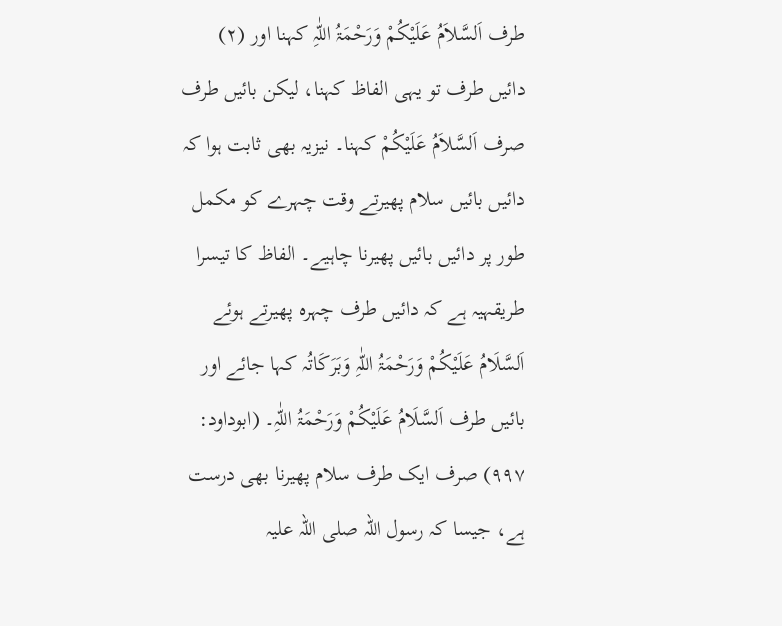طرف اَلسَّلاَمُ عَلَیْکُمْ وَرَحْمَۃُ اللّٰہِ کہنا اور (۲) دائیں طرف تو یہی الفاظ کہنا، لیکن بائیں طرف صرف اَلسَّلاَمُ عَلَیْکُمْ کہنا۔ نیزیہ بھی ثابت ہوا کہ دائیں بائیں سلام پھیرتے وقت چہرے کو مکمل طور پر دائیں بائیں پھیرنا چاہیے۔ الفاظ کا تیسرا طریقہیہ ہے کہ دائیں طرف چہرہ پھیرتے ہوئے اَلسَّلَامُ عَلَیْکُمْ وَرَحْمَۃُ اللّٰہِ وَبَرَکَاتُہ کہا جائے اور بائیں طرف اَلسَّلَامُ عَلَیْکُمْ وَرَحْمَۃُ اللّٰہِ۔ (ابوداود: ۹۹۷) صرف ایک طرف سلام پھیرنا بھی درست ہے، جیسا کہ رسول اللہ صلی اللہ علیہ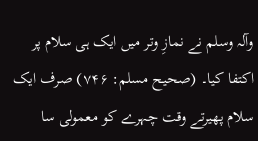وآلہ وسلم نے نمازِ وتر میں ایک ہی سلام پر اکتفا کیا۔ (صحیح مسلم: ۷۴۶) صرف ایک سلام پھیرتے وقت چہرے کو معمولی سا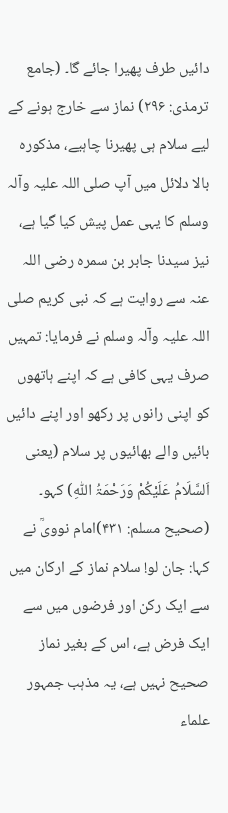دائیں طرف پھیرا جائے گا۔ (جامع ترمذی: ۲۹۶) نماز سے خارج ہونے کے لیے سلام ہی پھیرنا چاہیے، مذکورہ بالا دلائل میں آپ صلی اللہ علیہ وآلہ وسلم کا یہی عمل پیش کیا گیا ہے، نیز سیدنا جابر بن سمرہ رضی اللہ عنہ سے روایت ہے کہ نبی کریم صلی اللہ علیہ وآلہ وسلم نے فرمایا: تمہیں صرف یہی کافی ہے کہ اپنے ہاتھوں کو اپنی رانوں پر رکھو اور اپنے دائیں بائیں والے بھائیوں پر سلام (یعنی اَلسَّلَامُ عَلَیْکُمْ وَرَحْمَۃُ اللّٰہِ) کہو۔ (صحیح مسلم: ۴۳۱)امام نوویؒ نے کہا: جان لو! سلام نماز کے ارکان میں سے ایک رکن اور فرضوں میں سے ایک فرض ہے، اس کے بغیر نماز صحیح نہیں ہے، یہ مذہب جمہور علماء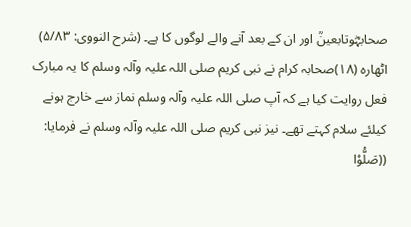صحابہؓوتابعینؒ اور ان کے بعد آنے والے لوگوں کا ہے۔ (شرح النووی: ۵/۸۳) اٹھارہ (۱۸)صحابہ کرام نے نبی کریم صلی اللہ علیہ وآلہ وسلم کا یہ مبارک فعل روایت کیا ہے کہ آپ صلی اللہ علیہ وآلہ وسلم نماز سے خارج ہونے کیلئے سلام کہتے تھے۔ نیز نبی کریم صلی اللہ علیہ وآلہ وسلم نے فرمایا: ((صَلُّوْا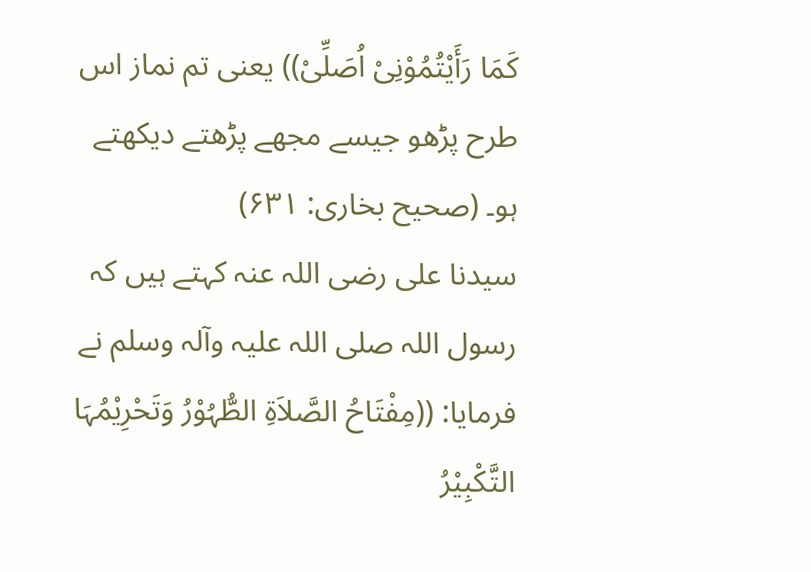کَمَا رَأَیْتُمُوْنِیْ اُصَلِّیْ)) یعنی تم نماز اس طرح پڑھو جیسے مجھے پڑھتے دیکھتے ہو۔ (صحیح بخاری: ۶۳۱)
سیدنا علی رضی اللہ عنہ کہتے ہیں کہ رسول اللہ صلی اللہ علیہ وآلہ وسلم نے فرمایا: ((مِفْتَاحُ الصَّلاَۃِ الطُّہُوْرُ وَتَحْرِیْمُہَا التَّکْبِیْرُ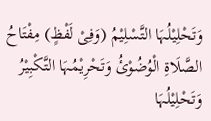وَتَحْلِیْلُہَا التَّسْلِیْمُ (وَفِیْ لَفْظٍ) مِفْتَاحُ الصَّلَاۃِ الْوُضُوْئُ وَتَحْرِیْمُہَا التَّکْبِیْرُ وَتَحْلِیْلُہَا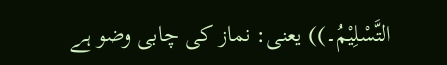التَّسْلِیْمُ۔)) یعنی: نماز کی چابی وضو ہے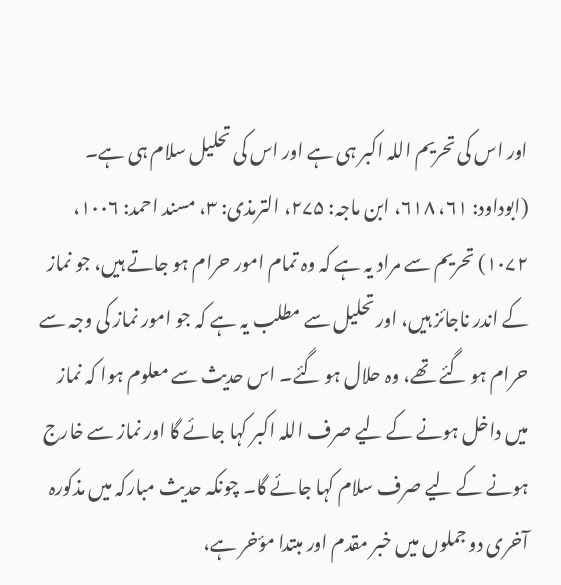اور اس کی تحریم اللہ اکبر ہی ہے اور اس کی تحلیل سلام ہی ہے۔ (ابوداود: ۶۱، ۶۱۸، ابن ماجہ: ۲۷۵، الترمذی: ۳، مسند احمد: ۱۰۰۶، ۱۰۷۲) تحریم سے مراد یہ ہے کہ وہ تمام امور حرام ہو جاتے ہیں، جو نماز کے اندر ناجائز ہیں، اور تحلیل سے مطلب یہ ہے کہ جو امور نماز کی وجہ سے حرام ہو گئے تھے، وہ حلال ہو گئے۔ اس حدیث سے معلوم ہوا کہ نماز میں داخل ہونے کے لیے صرف اللہ اکبر کہا جائے گا اور نماز سے خارج ہونے کے لیے صرف سلام کہا جائے گا۔ چونکہ حدیث مبارکہ میں مذکورہ آخری دو جملوں میں خبر مقدم اور مبتدا مؤخر ہے،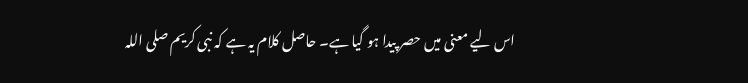اس لیے معنی میں حصر پیدا ہو گیا ہے۔ حاصل کلام یہ ہے کہ نبی کریم صلی اللہ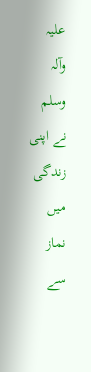علیہ وآلہ وسلم نے اپنی زندگی میں نماز سے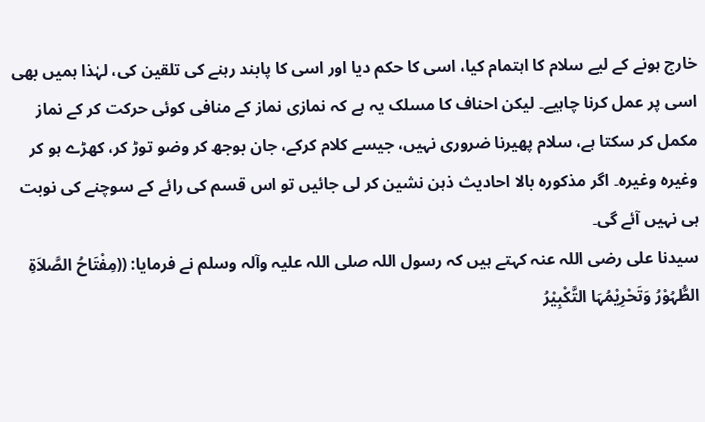خارج ہونے کے لیے سلام کا اہتمام کیا، اسی کا حکم دیا اور اسی کا پابند رہنے کی تلقین کی، لہٰذا ہمیں بھی اسی پر عمل کرنا چاہیے۔ لیکن احناف کا مسلک یہ ہے کہ نمازی نماز کے منافی کوئی حرکت کر کے نماز مکمل کر سکتا ہے، سلام پھیرنا ضروری نہیں، جیسے کلام کرکے، جان بوجھ کر وضو توڑ کر، کھڑے ہو کر وغیرہ وغیرہ۔ اگر مذکورہ بالا احادیث ذہن نشین کر لی جائیں تو اس قسم کی رائے کے سوچنے کی نوبت ہی نہیں آئے گی۔
سیدنا علی رضی اللہ عنہ کہتے ہیں کہ رسول اللہ صلی اللہ علیہ وآلہ وسلم نے فرمایا: ((مِفْتَاحُ الصَّلاَۃِ الطُّہُوْرُ وَتَحْرِیْمُہَا التَّکْبِیْرُ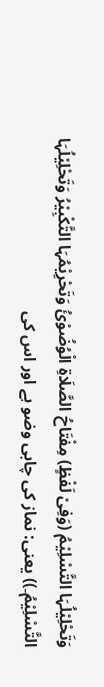وَتَحْلِیْلُہَا التَّسْلِیْمُ (وَفِیْ لَفْظٍ) مِفْتَاحُ الصَّلَاۃِ الْوُضُوْئُ وَتَحْرِیْمُہَا التَّکْبِیْرُ وَتَحْلِیْلُہَا التَّسْلِیْمُ۔)) یعنی: نماز کی چابی وضو ہے اور اس کی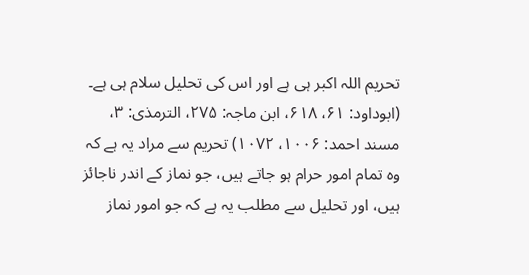تحریم اللہ اکبر ہی ہے اور اس کی تحلیل سلام ہی ہے۔ (ابوداود: ۶۱، ۶۱۸، ابن ماجہ: ۲۷۵، الترمذی: ۳، مسند احمد: ۱۰۰۶، ۱۰۷۲) تحریم سے مراد یہ ہے کہ وہ تمام امور حرام ہو جاتے ہیں، جو نماز کے اندر ناجائز ہیں، اور تحلیل سے مطلب یہ ہے کہ جو امور نماز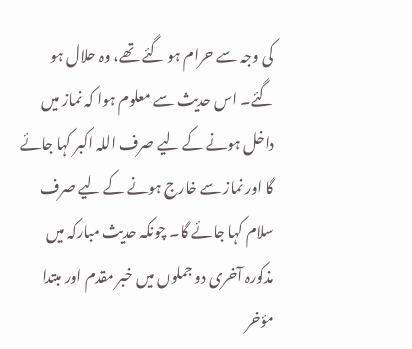کی وجہ سے حرام ہو گئے تھے، وہ حلال ہو گئے۔ اس حدیث سے معلوم ہوا کہ نماز میں داخل ہونے کے لیے صرف اللہ اکبر کہا جائے گا اور نماز سے خارج ہونے کے لیے صرف سلام کہا جائے گا۔ چونکہ حدیث مبارکہ میں مذکورہ آخری دو جملوں میں خبر مقدم اور مبتدا مؤخر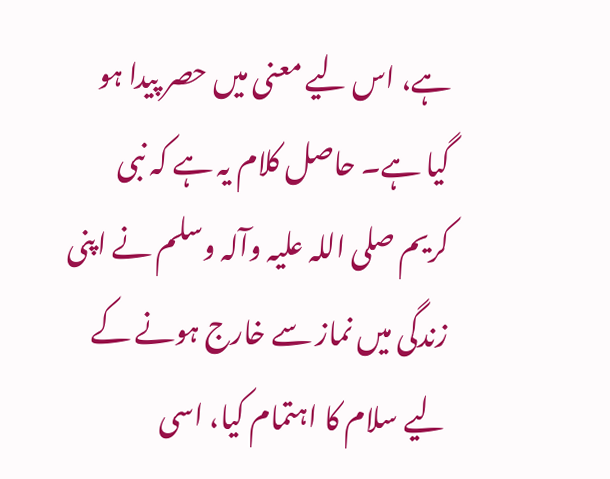ہے، اس لیے معنی میں حصر پیدا ہو گیا ہے۔ حاصل کلام یہ ہے کہ نبی کریم صلی اللہ علیہ وآلہ وسلم نے اپنی زندگی میں نماز سے خارج ہونے کے لیے سلام کا اہتمام کیا، اسی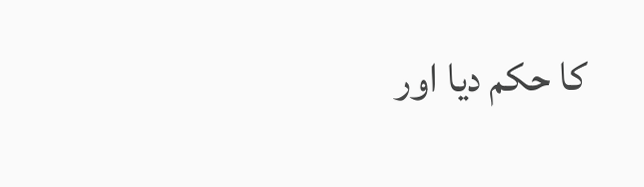کا حکم دیا اور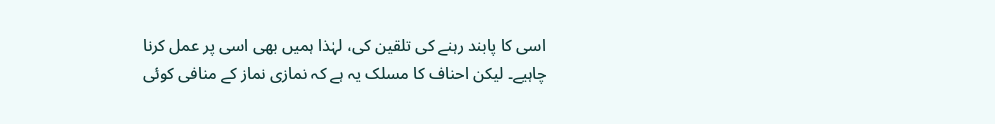اسی کا پابند رہنے کی تلقین کی، لہٰذا ہمیں بھی اسی پر عمل کرنا چاہیے۔ لیکن احناف کا مسلک یہ ہے کہ نمازی نماز کے منافی کوئی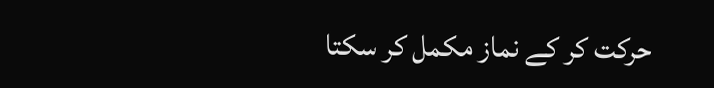حرکت کر کے نماز مکمل کر سکتا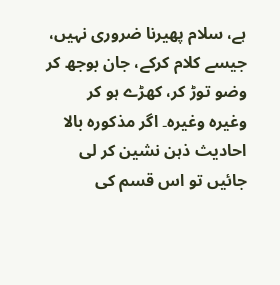ہے، سلام پھیرنا ضروری نہیں، جیسے کلام کرکے، جان بوجھ کر وضو توڑ کر، کھڑے ہو کر وغیرہ وغیرہ۔ اگر مذکورہ بالا احادیث ذہن نشین کر لی جائیں تو اس قسم کی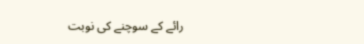رائے کے سوچنے کی نوبت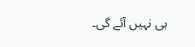ہی نہیں آئے گی۔